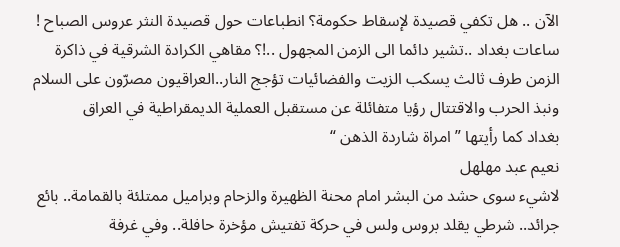الآن .. هل تكفي قصيدة لإسقاط حكومة؟ انطباعات حول قصيدة النثر عروس الصباح ! ساعات بغداد ..تشير دائما الى الزمن المجهول ..!؟ مقاهي الكرادة الشرقية في ذاكرة الزمن طرف ثالث يسكب الزيت والفضائيات تؤجج النار..العراقيون مصرّون على السلام ونبذ الحرب والاقتتال رؤيا متفائلة عن مستقبل العملية الديمقراطية في العراق
بغداد كما رأيتها ” امراة شاردة الذهن “
نعيم عبد مهلهل
لاشيء سوى حشد من البشر امام محنة الظهيرة والزحام وبراميل ممتلئة بالقمامة.. بائع جرائد.. شرطي يقلد بروس ولس في حركة تفتيش مؤخرة حافلة.. وفي غرفة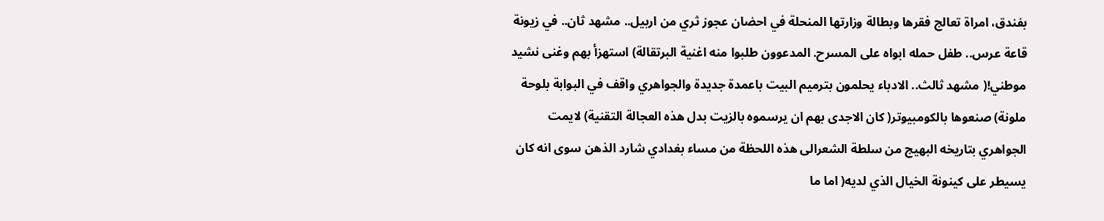بفندق، امراة تعالج فقرها وبطالة وزارتها المنحلة في احضان عجوز ثري من اربيل.. مشهد ثان.. في زيونة قاعة عرس.. طفل حمله ابواه على المسرح. المدعوون طلبوا منه اغنية البرتقالة) استهزأ بهم وغنى نشيد موطني!( مشهد ثالث.. الادباء يحلمون بترميم البيت باعمدة جديدة والجواهري واقف في البوابة بلوحة ملونة) صنعوها بالكومبيوتر( كان الاجدى بهم ان يرسموه بالزيت بدل هذه العجالة التقنية) لايمت الجواهري بتاريخه البهيج من سلطة الشعرالى هذه اللحظة من مساء بغدادي شارد الذهن سوى انه كان يسيطر على كينونة الخيال الذي لديه( اما ما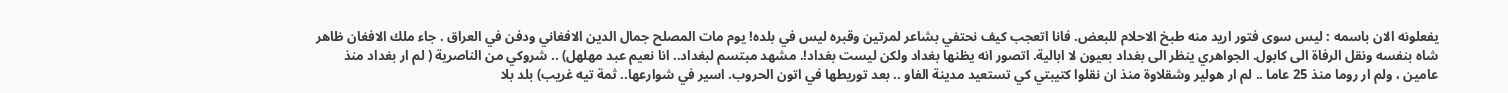يفعلونه الان باسمه : ليس سوى فتور اريد منه طبخ الاحلام للبعض. فانا اتعجب كيف نحتفي بشاعر لمرتين وقبره ليس في بلده! يوم مات المصلح جمال الدين الافغاني ودفن في العراق . جاء ملك الافغان ظاهر شاه بنفسه ونقل الرفاة الى كابول. الجواهري ينظر الى بغداد بعيون لا ابالية. اتصور انه يظنها بغداد ولكن ليست بغداد!. مشهد مبتسم لبغداد.. انا نعيم عبد مهلهل) .. شروكي من الناصرية ( لم ار بغداد منذ عامين ، ولم ار روما منذ 25 عاما .. لم ار هولير وشقلاوة منذ ان نقلوا كتيبتي كي تستعيد مدينة الفاو .. بعد توريطها في اتون الحروب. اسير في شوارعها.. ثمة تيه غريب) بلد بلا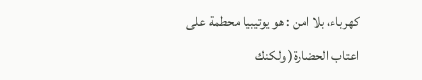كهرباء، بلا امن : هو يوتيبيا محطمة على اعتاب الحضارة( ولكنك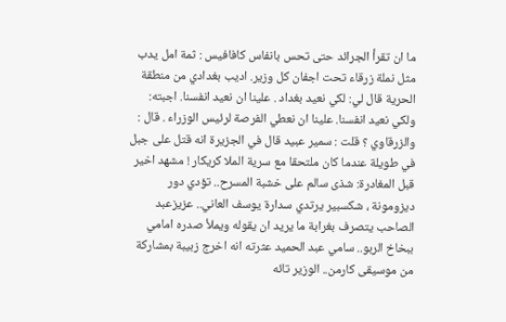ما ان تقرأ الجرائد حتى تحس بانفاس كافافيس : ثمة امل يدب مثل نملة زرقاء تحت اجفان كل وزير. اديب بغدادي من منطقة الحرية قال لي: لكي نعيد بغداد . علينا ان نعيد انفسنا. اجبته: ولكي نعيد انفسنا. علينا ان نعطي الفرصة لرئيس الوزراء . قال : والزرقاوي ؟ قلت : سمير عبيد قال في الجزيرة انه قتل على جبل في طويلة عندما كان ملتحقا مع سرية الملا كريكار ! مشهد اخير قبل المغادرة: شذى سالم على خشبة المسرح.. تؤدي دور ديزومونة ، شكسبير يرتدي سدارة يوسف العاني.. عزيزعبد الصاحب يتصرف بغرابة ما يريد ان يقوله ويملأ صدره امامي ببخاخ الربو.. سامي عبد الحميد عثرته انه اخرج زبيبة بمشاركة من موسيقى كارمن.. الوزير تائه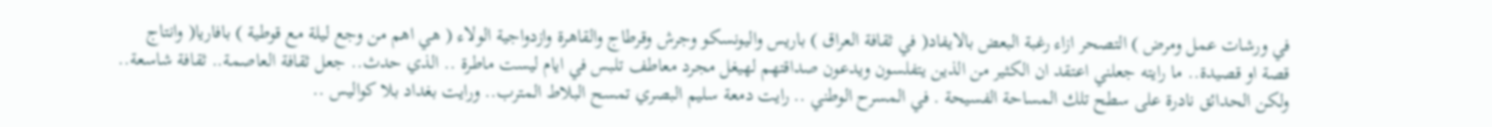في ورشات عمل ومرض ) التصحر ازاء رغبة البعض بالايفاد( في ثقافة العراق ) باريس واليونسكو وجرش وقرطاج والقاهرة وازدواجية الولاء ( هي اهم من وجع ليلة مع قوطية ) بافاريا( وانتاج قصة او قصيدة.. ما رايته جعلني اعتقد ان الكثير من الذين يتفلسون ويدعون صداقتهم لهيغل مجرد معاطف تلبس في ايام ليست ماطرة .. الذي حدث.. جعل ثقافة العاصمة.. ثقافة شاسعة.. ولكن الحدائق نادرة على سطح تلك المساحة الفسيحة . في المسرح الوطني .. رايت دمعة سليم البصري تمسح البلاط المترب.. ورايت بغداد بلا كواليس ..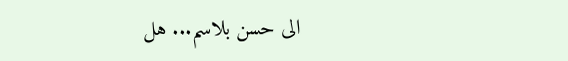الى حسن بلاسم... هل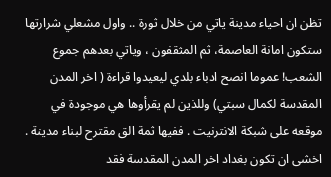تظن ان احياء مدينة ياتي من خلال ثورة .. واول مشعلي شرارتها ستكون امانة العاصمة، ثم المثقفون ، وياتي بعدهم جموع الشعب! عموما انصح ادباء بلدي ليعيدوا قراءة ( اخر المدن المقدسة لكمال سبتي) وللذين لم يقرأوها هي موجودة في موقعه على شبكة الانترنيت . ففيها ثمة الق مقترح لبناء مدينة . اخشى ان تكون بغداد اخر المدن المقدسة فقد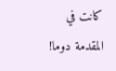كانت في المقدمة دوما!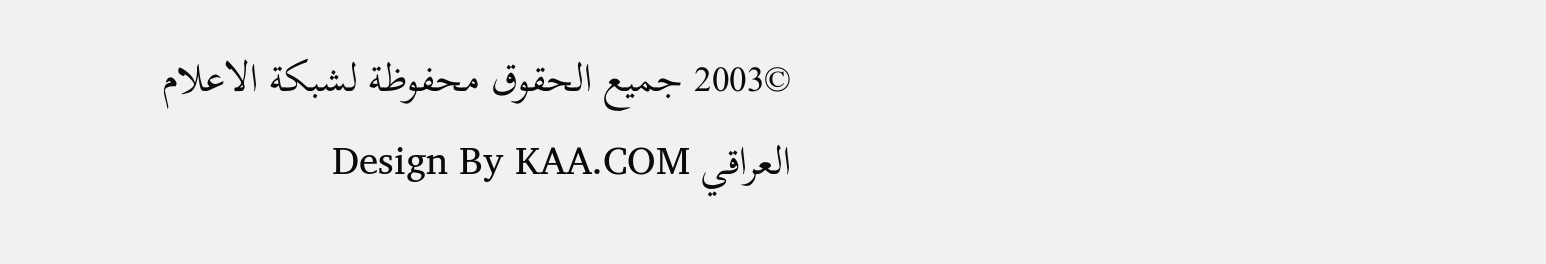©2003 جميع الحقوق محفوظة لشبكة الاعلام العراقي Design By KAA.COM